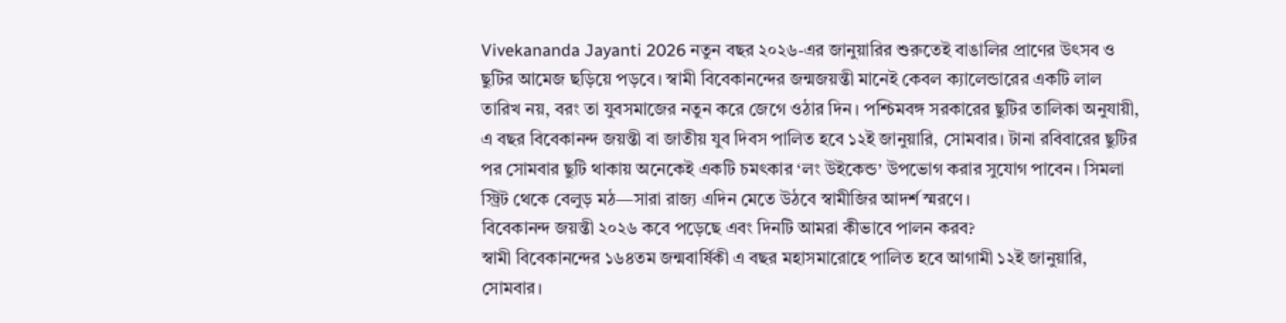Vivekananda Jayanti 2026 নতুন বছর ২০২৬-এর জানুয়ারির শুরুতেই বাঙালির প্রাণের উৎসব ও ছুটির আমেজ ছড়িয়ে পড়বে। স্বামী বিবেকানন্দের জন্মজয়ন্তী মানেই কেবল ক্যালেন্ডারের একটি লাল তারিখ নয়, বরং তা যুবসমাজের নতুন করে জেগে ওঠার দিন। পশ্চিমবঙ্গ সরকারের ছুটির তালিকা অনুযায়ী, এ বছর বিবেকানন্দ জয়ন্তী বা জাতীয় যুব দিবস পালিত হবে ১২ই জানুয়ারি, সোমবার। টানা রবিবারের ছুটির পর সোমবার ছুটি থাকায় অনেকেই একটি চমৎকার ‘লং উইকেন্ড’ উপভোগ করার সুযোগ পাবেন। সিমলা স্ট্রিট থেকে বেলুড় মঠ—সারা রাজ্য এদিন মেতে উঠবে স্বামীজির আদর্শ স্মরণে।
বিবেকানন্দ জয়ন্তী ২০২৬ কবে পড়েছে এবং দিনটি আমরা কীভাবে পালন করব?
স্বামী বিবেকানন্দের ১৬৪তম জন্মবার্ষিকী এ বছর মহাসমারোহে পালিত হবে আগামী ১২ই জানুয়ারি, সোমবার।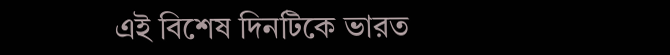এই বিশেষ দিনটিকে ভারত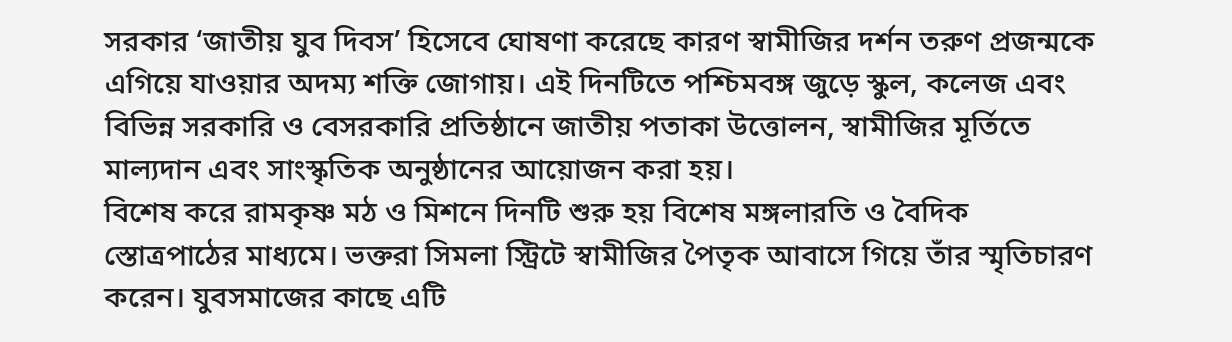সরকার ‘জাতীয় যুব দিবস’ হিসেবে ঘোষণা করেছে কারণ স্বামীজির দর্শন তরুণ প্রজন্মকে এগিয়ে যাওয়ার অদম্য শক্তি জোগায়। এই দিনটিতে পশ্চিমবঙ্গ জুড়ে স্কুল, কলেজ এবং বিভিন্ন সরকারি ও বেসরকারি প্রতিষ্ঠানে জাতীয় পতাকা উত্তোলন, স্বামীজির মূর্তিতে মাল্যদান এবং সাংস্কৃতিক অনুষ্ঠানের আয়োজন করা হয়।
বিশেষ করে রামকৃষ্ণ মঠ ও মিশনে দিনটি শুরু হয় বিশেষ মঙ্গলারতি ও বৈদিক স্তোত্রপাঠের মাধ্যমে। ভক্তরা সিমলা স্ট্রিটে স্বামীজির পৈতৃক আবাসে গিয়ে তাঁর স্মৃতিচারণ করেন। যুবসমাজের কাছে এটি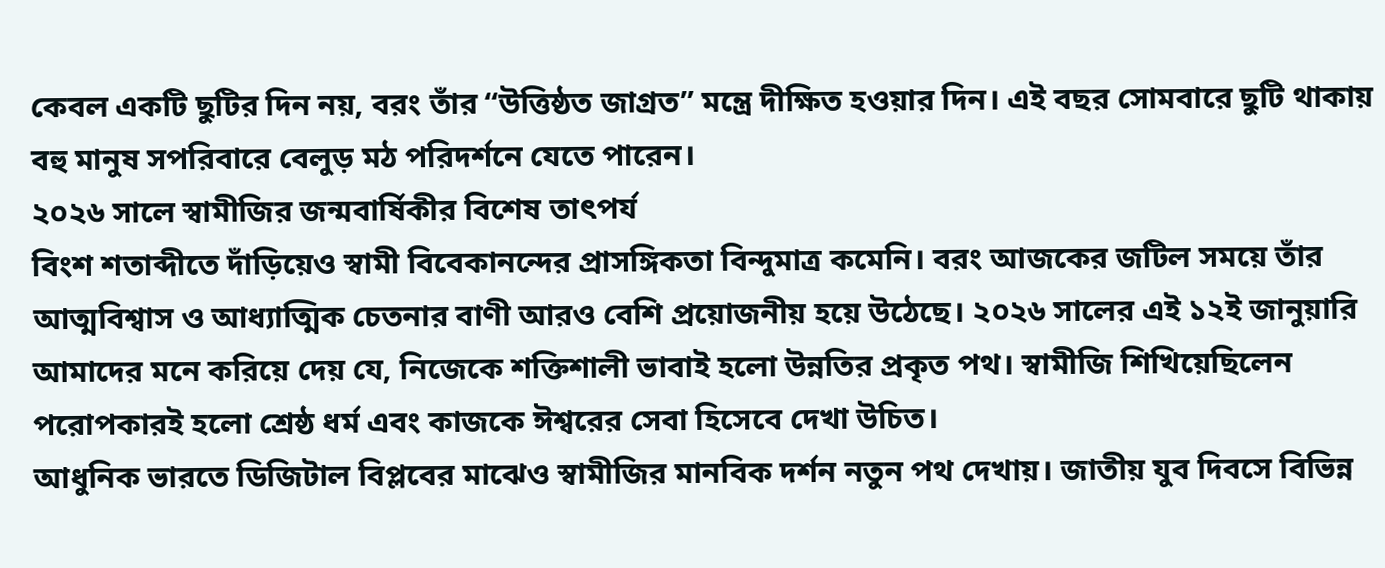কেবল একটি ছুটির দিন নয়, বরং তাঁর “উত্তিষ্ঠত জাগ্রত” মন্ত্রে দীক্ষিত হওয়ার দিন। এই বছর সোমবারে ছুটি থাকায় বহু মানুষ সপরিবারে বেলুড় মঠ পরিদর্শনে যেতে পারেন।
২০২৬ সালে স্বামীজির জন্মবার্ষিকীর বিশেষ তাৎপর্য
বিংশ শতাব্দীতে দাঁড়িয়েও স্বামী বিবেকানন্দের প্রাসঙ্গিকতা বিন্দুমাত্র কমেনি। বরং আজকের জটিল সময়ে তাঁর আত্মবিশ্বাস ও আধ্যাত্মিক চেতনার বাণী আরও বেশি প্রয়োজনীয় হয়ে উঠেছে। ২০২৬ সালের এই ১২ই জানুয়ারি আমাদের মনে করিয়ে দেয় যে, নিজেকে শক্তিশালী ভাবাই হলো উন্নতির প্রকৃত পথ। স্বামীজি শিখিয়েছিলেন পরোপকারই হলো শ্রেষ্ঠ ধর্ম এবং কাজকে ঈশ্বরের সেবা হিসেবে দেখা উচিত।
আধুনিক ভারতে ডিজিটাল বিপ্লবের মাঝেও স্বামীজির মানবিক দর্শন নতুন পথ দেখায়। জাতীয় যুব দিবসে বিভিন্ন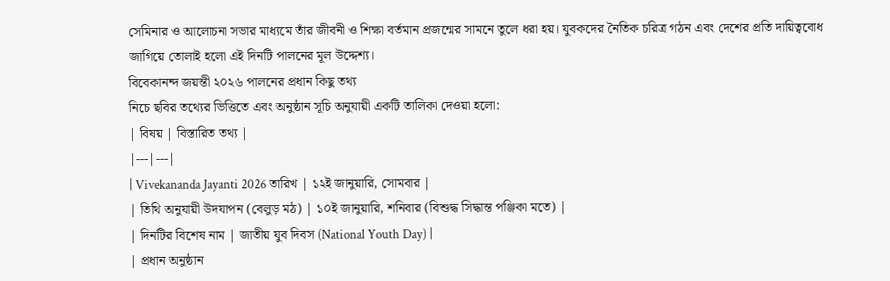সেমিনার ও আলোচনা সভার মাধ্যমে তাঁর জীবনী ও শিক্ষা বর্তমান প্রজন্মের সামনে তুলে ধরা হয়। যুবকদের নৈতিক চরিত্র গঠন এবং দেশের প্রতি দায়িত্ববোধ জাগিয়ে তোলাই হলো এই দিনটি পালনের মূল উদ্দেশ্য।
বিবেকানন্দ জয়ন্তী ২০২৬ পালনের প্রধান কিছু তথ্য
নিচে ছবির তথ্যের ভিত্তিতে এবং অনুষ্ঠান সূচি অনুযায়ী একটি তালিকা দেওয়া হলো:
| বিষয় | বিস্তারিত তথ্য |
|---|---|
| Vivekananda Jayanti 2026 তারিখ | ১২ই জানুয়ারি, সোমবার |
| তিথি অনুযায়ী উদযাপন (বেলুড় মঠ) | ১০ই জানুয়ারি, শনিবার (বিশুদ্ধ সিদ্ধান্ত পঞ্জিকা মতে) |
| দিনটির বিশেষ নাম | জাতীয় যুব দিবস (National Youth Day) |
| প্রধান অনুষ্ঠান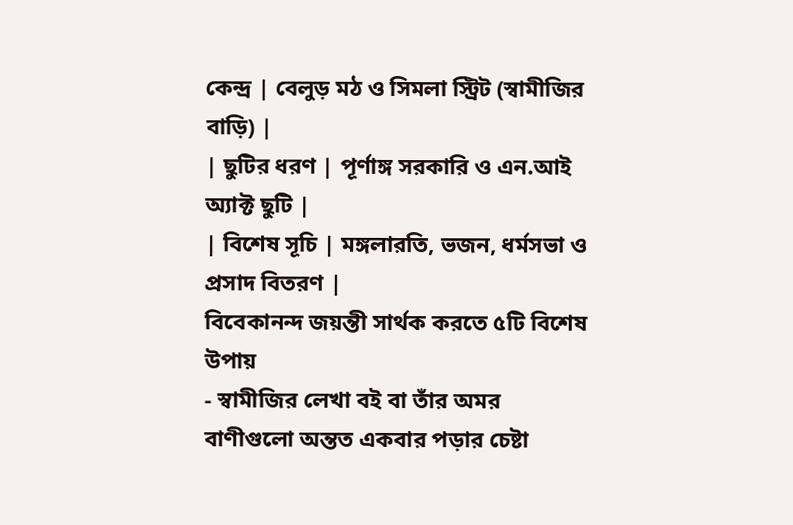কেন্দ্র | বেলুড় মঠ ও সিমলা স্ট্রিট (স্বামীজির বাড়ি) |
| ছুটির ধরণ | পূর্ণাঙ্গ সরকারি ও এন.আই অ্যাক্ট ছুটি |
| বিশেষ সূচি | মঙ্গলারতি, ভজন, ধর্মসভা ও প্রসাদ বিতরণ |
বিবেকানন্দ জয়ন্তী সার্থক করতে ৫টি বিশেষ উপায়
- স্বামীজির লেখা বই বা তাঁর অমর বাণীগুলো অন্তত একবার পড়ার চেষ্টা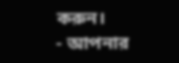করুন।
- আপনার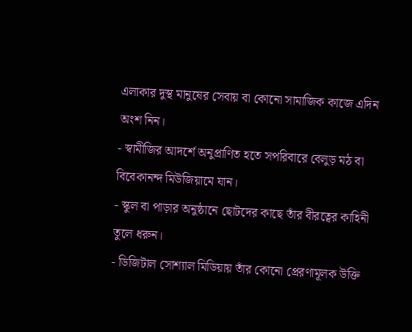এলাকার দুস্থ মানুষের সেবায় বা কোনো সামাজিক কাজে এদিন অংশ নিন।
- স্বামীজির আদর্শে অনুপ্রাণিত হতে সপরিবারে বেলুড় মঠ বা বিবেকানন্দ মিউজিয়ামে যান।
- স্কুল বা পাড়ার অনুষ্ঠানে ছোটদের কাছে তাঁর বীরত্বের কাহিনী তুলে ধরুন।
- ডিজিটাল সোশ্যাল মিডিয়ায় তাঁর কোনো প্রেরণামূলক উক্তি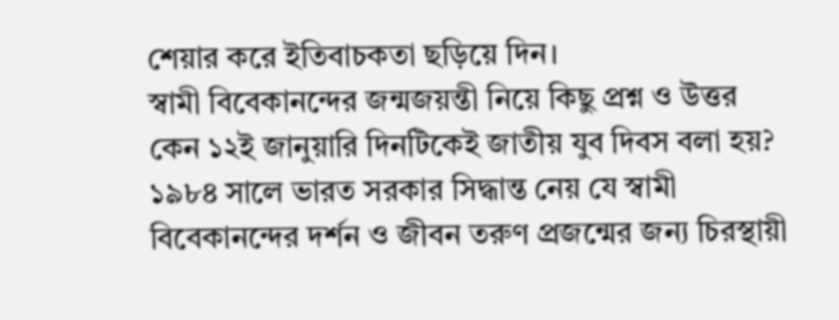শেয়ার করে ইতিবাচকতা ছড়িয়ে দিন।
স্বামী বিবেকানন্দের জন্মজয়ন্তী নিয়ে কিছু প্রশ্ন ও উত্তর
কেন ১২ই জানুয়ারি দিনটিকেই জাতীয় যুব দিবস বলা হয়?
১৯৮৪ সালে ভারত সরকার সিদ্ধান্ত নেয় যে স্বামী বিবেকানন্দের দর্শন ও জীবন তরুণ প্রজন্মের জন্য চিরস্থায়ী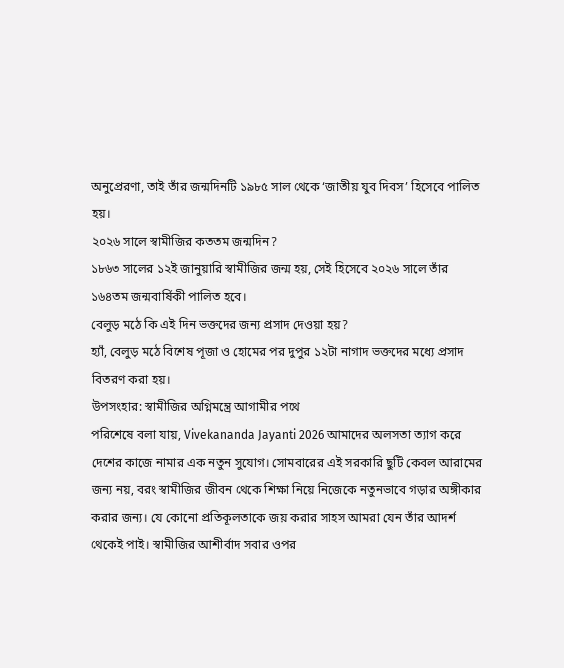অনুপ্রেরণা, তাই তাঁর জন্মদিনটি ১৯৮৫ সাল থেকে ‘জাতীয় যুব দিবস’ হিসেবে পালিত হয়।
২০২৬ সালে স্বামীজির কততম জন্মদিন?
১৮৬৩ সালের ১২ই জানুয়ারি স্বামীজির জন্ম হয়, সেই হিসেবে ২০২৬ সালে তাঁর ১৬৪তম জন্মবার্ষিকী পালিত হবে।
বেলুড় মঠে কি এই দিন ভক্তদের জন্য প্রসাদ দেওয়া হয়?
হ্যাঁ, বেলুড় মঠে বিশেষ পূজা ও হোমের পর দুপুর ১২টা নাগাদ ভক্তদের মধ্যে প্রসাদ বিতরণ করা হয়।
উপসংহার: স্বামীজির অগ্নিমন্ত্রে আগামীর পথে
পরিশেষে বলা যায়, Vivekananda Jayanti 2026 আমাদের অলসতা ত্যাগ করে দেশের কাজে নামার এক নতুন সুযোগ। সোমবারের এই সরকারি ছুটি কেবল আরামের জন্য নয়, বরং স্বামীজির জীবন থেকে শিক্ষা নিয়ে নিজেকে নতুনভাবে গড়ার অঙ্গীকার করার জন্য। যে কোনো প্রতিকূলতাকে জয় করার সাহস আমরা যেন তাঁর আদর্শ থেকেই পাই। স্বামীজির আশীর্বাদ সবার ওপর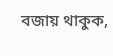বজায় থাকুক,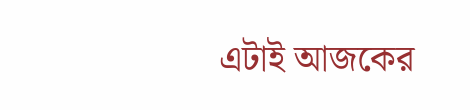এটাই আজকের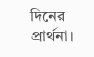দিনের প্রার্থনা।